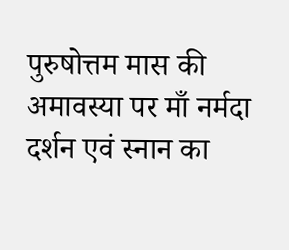पुरुषोत्तम मास की अमावस्या पर माँ नर्मदा दर्शन एवं स्नान का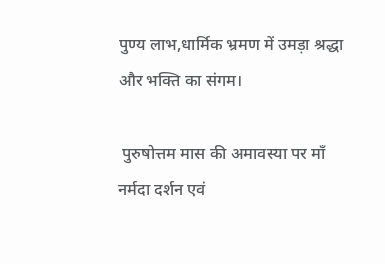पुण्य लाभ,धार्मिक भ्रमण में उमड़ा श्रद्धा और भक्ति का संगम।

 पुरुषोत्तम मास की अमावस्या पर माँ नर्मदा दर्शन एवं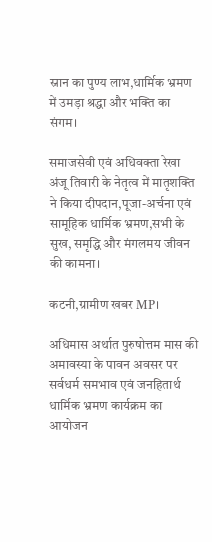स्नान का पुण्य लाभ,धार्मिक भ्रमण में उमड़ा श्रद्धा और भक्ति का संगम।

समाजसेवी एवं अधिवक्ता रेखा अंजू तिवारी के नेतृत्व में मातृशक्ति ने किया दीपदान,पूजा-अर्चना एवं सामूहिक धार्मिक भ्रमण,सभी के सुख, समृद्धि और मंगलमय जीवन की कामना।

कटनी,ग्रामीण खबर MP।

अधिमास अर्थात पुरुषोत्तम मास की अमावस्या के पावन अवसर पर सर्वधर्म समभाव एवं जनहितार्थ धार्मिक भ्रमण कार्यक्रम का आयोजन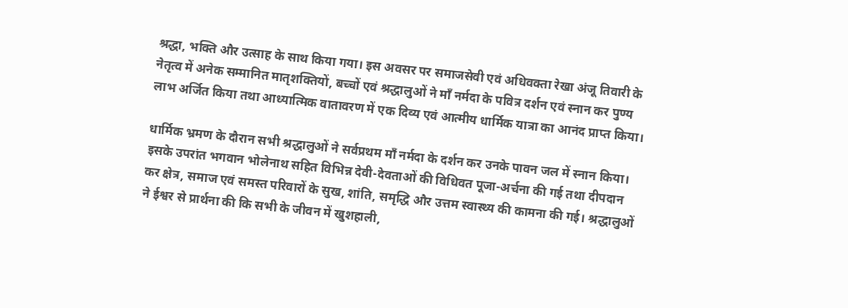श्रद्धा, भक्ति और उत्साह के साथ किया गया। इस अवसर पर समाजसेवी एवं अधिवक्ता रेखा अंजू तिवारी के नेतृत्व में अनेक सम्मानित मातृशक्तियों, बच्चों एवं श्रद्धालुओं ने माँ नर्मदा के पवित्र दर्शन एवं स्नान कर पुण्य लाभ अर्जित किया तथा आध्यात्मिक वातावरण में एक दिव्य एवं आत्मीय धार्मिक यात्रा का आनंद प्राप्त किया।

धार्मिक भ्रमण के दौरान सभी श्रद्धालुओं ने सर्वप्रथम माँ नर्मदा के दर्शन कर उनके पावन जल में स्नान किया। इसके उपरांत भगवान भोलेनाथ सहित विभिन्न देवी-देवताओं की विधिवत पूजा-अर्चना की गई तथा दीपदान कर क्षेत्र, समाज एवं समस्त परिवारों के सुख, शांति, समृद्धि और उत्तम स्वास्थ्य की कामना की गई। श्रद्धालुओं ने ईश्वर से प्रार्थना की कि सभी के जीवन में खुशहाली,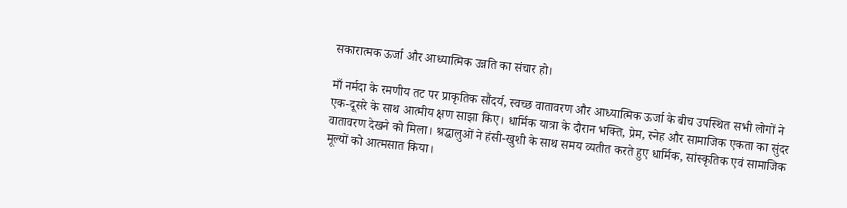सकारात्मक ऊर्जा और आध्यात्मिक उन्नति का संचार हो।

माँ नर्मदा के रमणीय तट पर प्राकृतिक सौंदर्य, स्वच्छ वातावरण और आध्यात्मिक ऊर्जा के बीच उपस्थित सभी लोगों ने एक-दूसरे के साथ आत्मीय क्षण साझा किए। धार्मिक यात्रा के दौरान भक्ति, प्रेम, स्नेह और सामाजिक एकता का सुंदर वातावरण देखने को मिला। श्रद्धालुओं ने हंसी-खुशी के साथ समय व्यतीत करते हुए धार्मिक, सांस्कृतिक एवं सामाजिक मूल्यों को आत्मसात किया।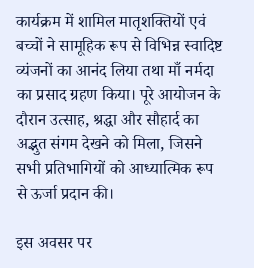कार्यक्रम में शामिल मातृशक्तियों एवं बच्चों ने सामूहिक रूप से विभिन्न स्वादिष्ट व्यंजनों का आनंद लिया तथा माँ नर्मदा का प्रसाद ग्रहण किया। पूरे आयोजन के दौरान उत्साह, श्रद्धा और सौहार्द का अद्भुत संगम देखने को मिला, जिसने सभी प्रतिभागियों को आध्यात्मिक रूप से ऊर्जा प्रदान की।

इस अवसर पर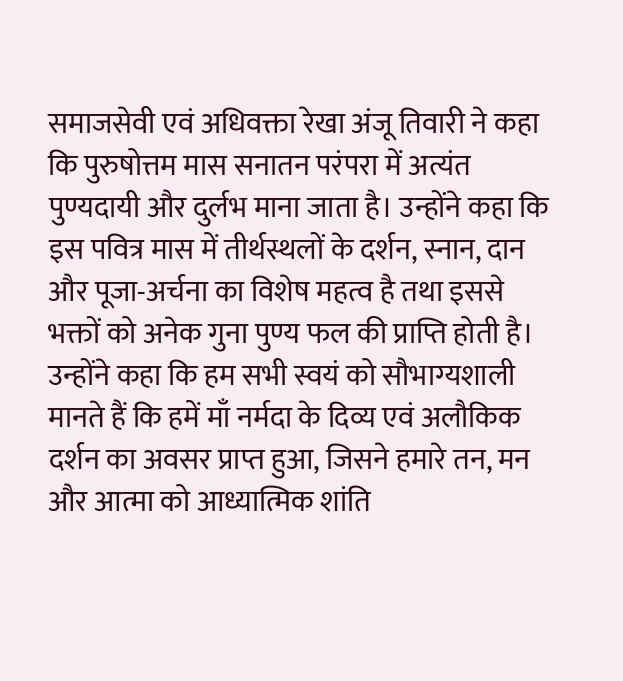समाजसेवी एवं अधिवक्ता रेखा अंजू तिवारी ने कहा कि पुरुषोत्तम मास सनातन परंपरा में अत्यंत पुण्यदायी और दुर्लभ माना जाता है। उन्होंने कहा कि इस पवित्र मास में तीर्थस्थलों के दर्शन, स्नान, दान और पूजा-अर्चना का विशेष महत्व है तथा इससे भक्तों को अनेक गुना पुण्य फल की प्राप्ति होती है। उन्होंने कहा कि हम सभी स्वयं को सौभाग्यशाली मानते हैं कि हमें माँ नर्मदा के दिव्य एवं अलौकिक दर्शन का अवसर प्राप्त हुआ, जिसने हमारे तन, मन और आत्मा को आध्यात्मिक शांति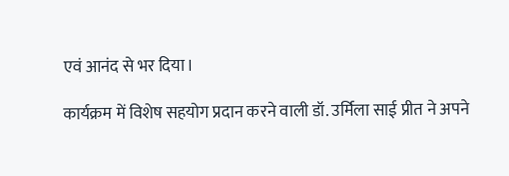एवं आनंद से भर दिया।

कार्यक्रम में विशेष सहयोग प्रदान करने वाली डॉ. उर्मिला साई प्रीत ने अपने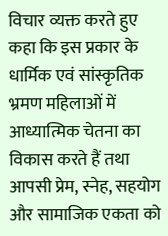विचार व्यक्त करते हुए कहा कि इस प्रकार के धार्मिक एवं सांस्कृतिक भ्रमण महिलाओं में आध्यात्मिक चेतना का विकास करते हैं तथा आपसी प्रेम, स्नेह, सहयोग और सामाजिक एकता को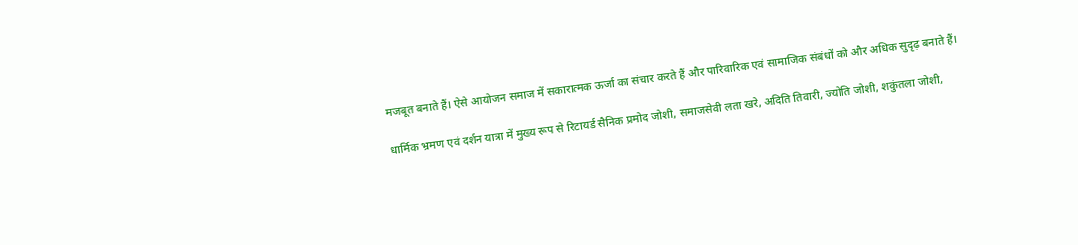मजबूत बनाते हैं। ऐसे आयोजन समाज में सकारात्मक ऊर्जा का संचार करते हैं और पारिवारिक एवं सामाजिक संबंधों को और अधिक सुदृढ़ बनाते हैं।

धार्मिक भ्रमण एवं दर्शन यात्रा में मुख्य रूप से रिटायर्ड सैनिक प्रमोद जोशी, समाजसेवी लता खरे, अदिति तिवारी, ज्योति जोशी, शकुंतला जोशी,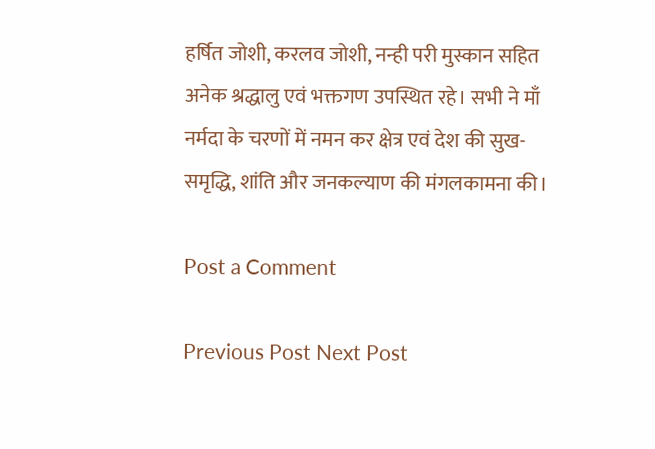हर्षित जोशी, करलव जोशी, नन्ही परी मुस्कान सहित अनेक श्रद्धालु एवं भक्तगण उपस्थित रहे। सभी ने माँ नर्मदा के चरणों में नमन कर क्षेत्र एवं देश की सुख-समृद्धि, शांति और जनकल्याण की मंगलकामना की।

Post a Comment

Previous Post Next Post